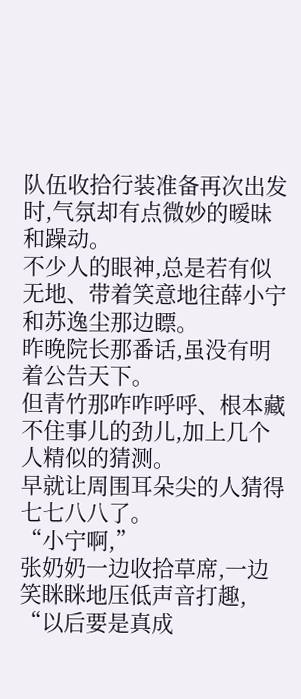队伍收拾行装准备再次出发时,气氛却有点微妙的暧昧和躁动。
不少人的眼神,总是若有似无地、带着笑意地往薛小宁和苏逸尘那边瞟。
昨晚院长那番话,虽没有明着公告天下。
但青竹那咋咋呼呼、根本藏不住事儿的劲儿,加上几个人精似的猜测。
早就让周围耳朵尖的人猜得七七八八了。
“小宁啊,”
张奶奶一边收拾草席,一边笑眯眯地压低声音打趣,
“以后要是真成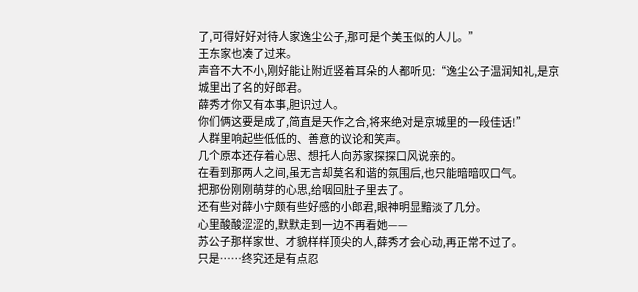了,可得好好对待人家逸尘公子,那可是个美玉似的人儿。”
王东家也凑了过来。
声音不大不小,刚好能让附近竖着耳朵的人都听见:“逸尘公子温润知礼,是京城里出了名的好郎君。
薛秀才你又有本事,胆识过人。
你们俩这要是成了,简直是天作之合,将来绝对是京城里的一段佳话!”
人群里响起些低低的、善意的议论和笑声。
几个原本还存着心思、想托人向苏家探探口风说亲的。
在看到那两人之间,虽无言却莫名和谐的氛围后,也只能暗暗叹口气。
把那份刚刚萌芽的心思,给咽回肚子里去了。
还有些对薛小宁颇有些好感的小郎君,眼神明显黯淡了几分。
心里酸酸涩涩的,默默走到一边不再看她——
苏公子那样家世、才貌样样顶尖的人,薛秀才会心动,再正常不过了。
只是……终究还是有点忍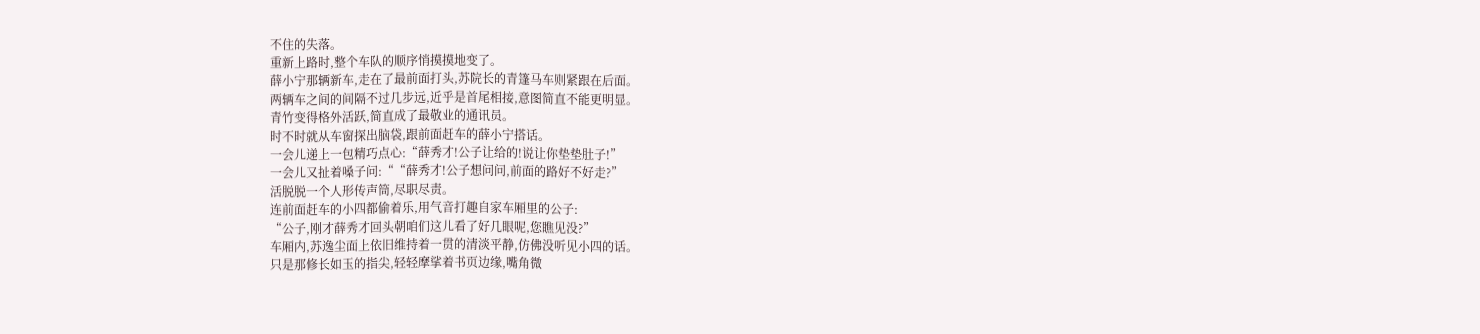不住的失落。
重新上路时,整个车队的顺序悄摸摸地变了。
薛小宁那辆新车,走在了最前面打头,苏院长的青篷马车则紧跟在后面。
两辆车之间的间隔不过几步远,近乎是首尾相接,意图简直不能更明显。
青竹变得格外活跃,简直成了最敬业的通讯员。
时不时就从车窗探出脑袋,跟前面赶车的薛小宁搭话。
一会儿递上一包精巧点心:“薛秀才!公子让给的!说让你垫垫肚子!”
一会儿又扯着嗓子问:““薛秀才!公子想问问,前面的路好不好走?”
活脱脱一个人形传声筒,尽职尽责。
连前面赶车的小四都偷着乐,用气音打趣自家车厢里的公子:
“公子,刚才薛秀才回头朝咱们这儿看了好几眼呢,您瞧见没?”
车厢内,苏逸尘面上依旧维持着一贯的清淡平静,仿佛没听见小四的话。
只是那修长如玉的指尖,轻轻摩挲着书页边缘,嘴角微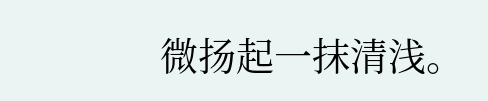微扬起一抹清浅。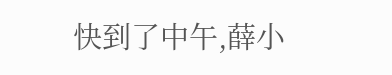快到了中午,薛小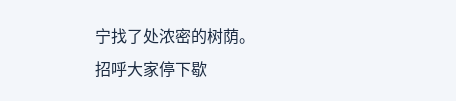宁找了处浓密的树荫。
招呼大家停下歇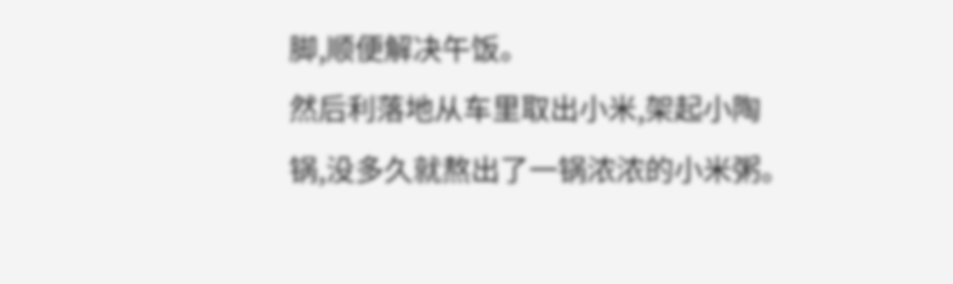脚,顺便解决午饭。
然后利落地从车里取出小米,架起小陶锅,没多久就熬出了一锅浓浓的小米粥。